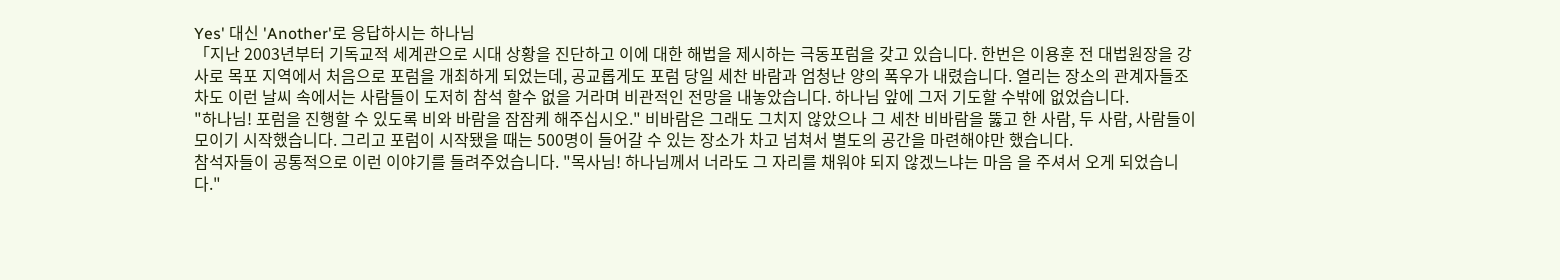Yes' 대신 'Another'로 응답하시는 하나님
「지난 2003년부터 기독교적 세계관으로 시대 상황을 진단하고 이에 대한 해법을 제시하는 극동포럼을 갖고 있습니다. 한번은 이용훈 전 대법원장을 강사로 목포 지역에서 처음으로 포럼을 개최하게 되었는데, 공교롭게도 포럼 당일 세찬 바람과 엄청난 양의 폭우가 내렸습니다. 열리는 장소의 관계자들조차도 이런 날씨 속에서는 사람들이 도저히 참석 할수 없을 거라며 비관적인 전망을 내놓았습니다. 하나님 앞에 그저 기도할 수밖에 없었습니다.
"하나님! 포럼을 진행할 수 있도록 비와 바람을 잠잠케 해주십시오." 비바람은 그래도 그치지 않았으나 그 세찬 비바람을 뚫고 한 사람, 두 사람, 사람들이 모이기 시작했습니다. 그리고 포럼이 시작됐을 때는 500명이 들어갈 수 있는 장소가 차고 넘쳐서 별도의 공간을 마련해야만 했습니다.
참석자들이 공통적으로 이런 이야기를 들려주었습니다. "목사님! 하나님께서 너라도 그 자리를 채워야 되지 않겠느냐는 마음 을 주셔서 오게 되었습니다."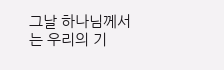그날 하나님께서는 우리의 기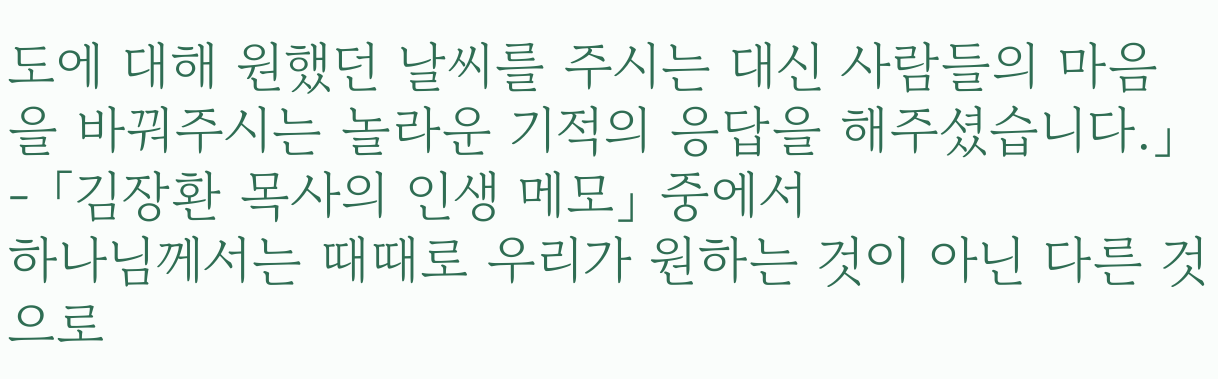도에 대해 원했던 날씨를 주시는 대신 사람들의 마음을 바꿔주시는 놀라운 기적의 응답을 해주셨습니다.」 - 「김장환 목사의 인생 메모」 중에서
하나님께서는 때때로 우리가 원하는 것이 아닌 다른 것으로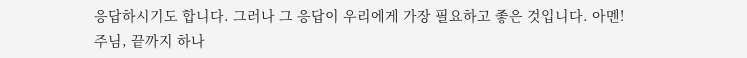응답하시기도 합니다. 그러나 그 응답이 우리에게 가장 필요하고 좋은 것입니다. 아멘!
주님, 끝까지 하나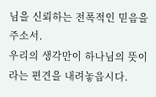님을 신뢰하는 전폭적인 믿음을 주소서.
우리의 생각만이 하나님의 뜻이라는 편견을 내려놓읍시다.